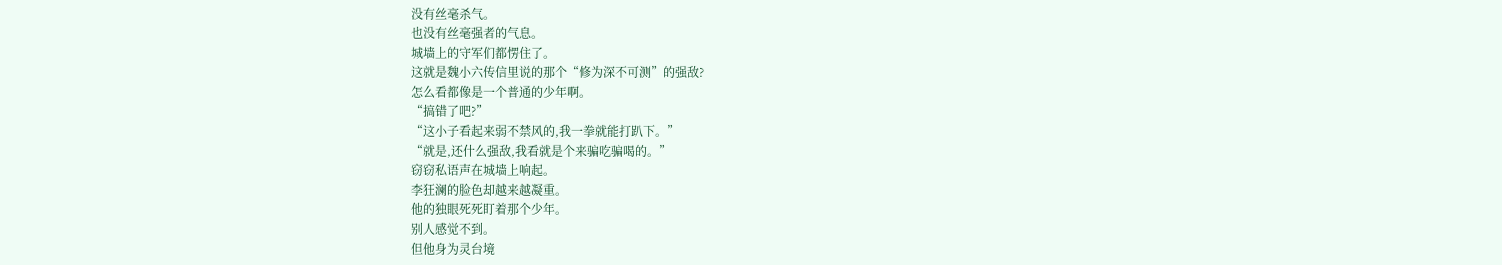没有丝毫杀气。
也没有丝毫强者的气息。
城墙上的守军们都愣住了。
这就是魏小六传信里说的那个“修为深不可测”的强敌?
怎么看都像是一个普通的少年啊。
“搞错了吧?”
“这小子看起来弱不禁风的,我一拳就能打趴下。”
“就是,还什么强敌,我看就是个来骗吃骗喝的。”
窃窃私语声在城墙上响起。
李狂澜的脸色却越来越凝重。
他的独眼死死盯着那个少年。
别人感觉不到。
但他身为灵台境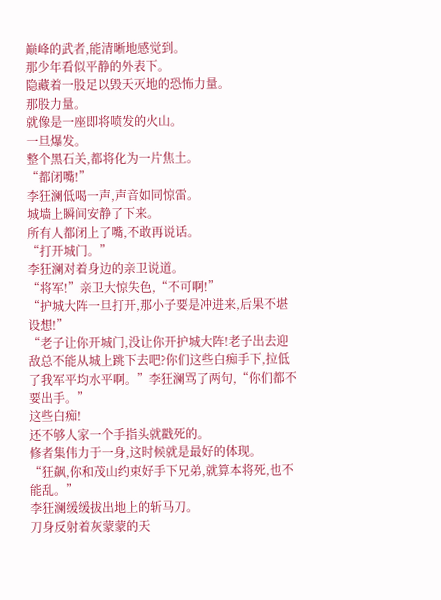巅峰的武者,能清晰地感觉到。
那少年看似平静的外表下。
隐藏着一股足以毁天灭地的恐怖力量。
那股力量。
就像是一座即将喷发的火山。
一旦爆发。
整个黑石关,都将化为一片焦土。
“都闭嘴!”
李狂澜低喝一声,声音如同惊雷。
城墙上瞬间安静了下来。
所有人都闭上了嘴,不敢再说话。
“打开城门。”
李狂澜对着身边的亲卫说道。
“将军!”亲卫大惊失色,“不可啊!”
“护城大阵一旦打开,那小子要是冲进来,后果不堪设想!”
“老子让你开城门,没让你开护城大阵!老子出去迎敌总不能从城上跳下去吧?你们这些白痴手下,拉低了我军平均水平啊。”李狂澜骂了两句,“你们都不要出手。”
这些白痴!
还不够人家一个手指头就戳死的。
修者集伟力于一身,这时候就是最好的体现。
“狂飙,你和茂山约束好手下兄弟,就算本将死,也不能乱。”
李狂澜缓缓拔出地上的斩马刀。
刀身反射着灰蒙蒙的天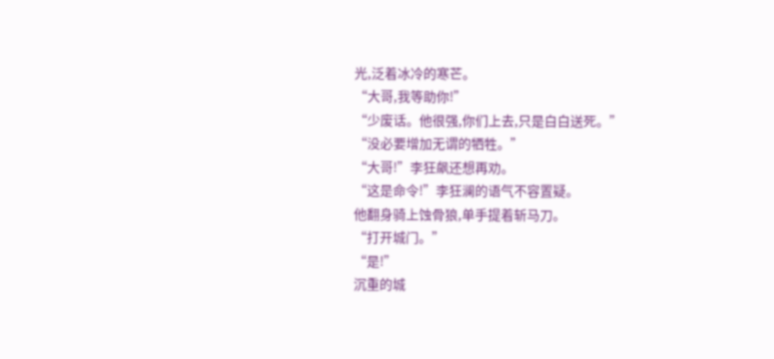光,泛着冰冷的寒芒。
“大哥,我等助你!”
“少废话。他很强,你们上去,只是白白送死。”
“没必要增加无谓的牺牲。”
“大哥!”李狂飙还想再劝。
“这是命令!”李狂澜的语气不容置疑。
他翻身骑上蚀骨狼,单手提着斩马刀。
“打开城门。”
“是!”
沉重的城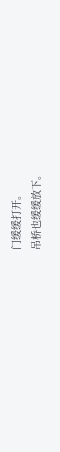门缓缓打开。
吊桥也缓缓放下。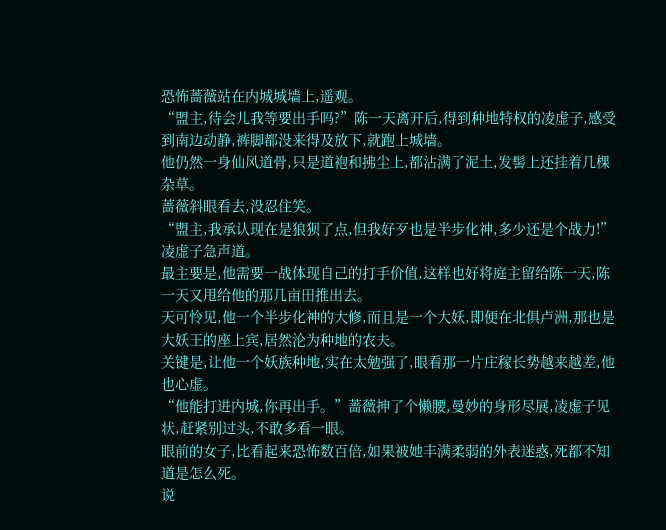恐怖蔷薇站在内城城墙上,遥观。
“盟主,待会儿我等要出手吗?”陈一天离开后,得到种地特权的凌虚子,感受到南边动静,裤脚都没来得及放下,就跑上城墙。
他仍然一身仙风道骨,只是道袍和拂尘上,都沾满了泥土,发髻上还挂着几棵杂草。
蔷薇斜眼看去,没忍住笑。
“盟主,我承认现在是狼狈了点,但我好歹也是半步化神,多少还是个战力!”凌虚子急声道。
最主要是,他需要一战体现自己的打手价值,这样也好将庭主留给陈一天,陈一天又甩给他的那几亩田推出去。
天可怜见,他一个半步化神的大修,而且是一个大妖,即便在北俱卢洲,那也是大妖王的座上宾,居然沦为种地的农夫。
关键是,让他一个妖族种地,实在太勉强了,眼看那一片庄稼长势越来越差,他也心虚。
“他能打进内城,你再出手。”蔷薇抻了个懒腰,曼妙的身形尽展,凌虚子见状,赶紧别过头,不敢多看一眼。
眼前的女子,比看起来恐怖数百倍,如果被她丰满柔弱的外表迷惑,死都不知道是怎么死。
说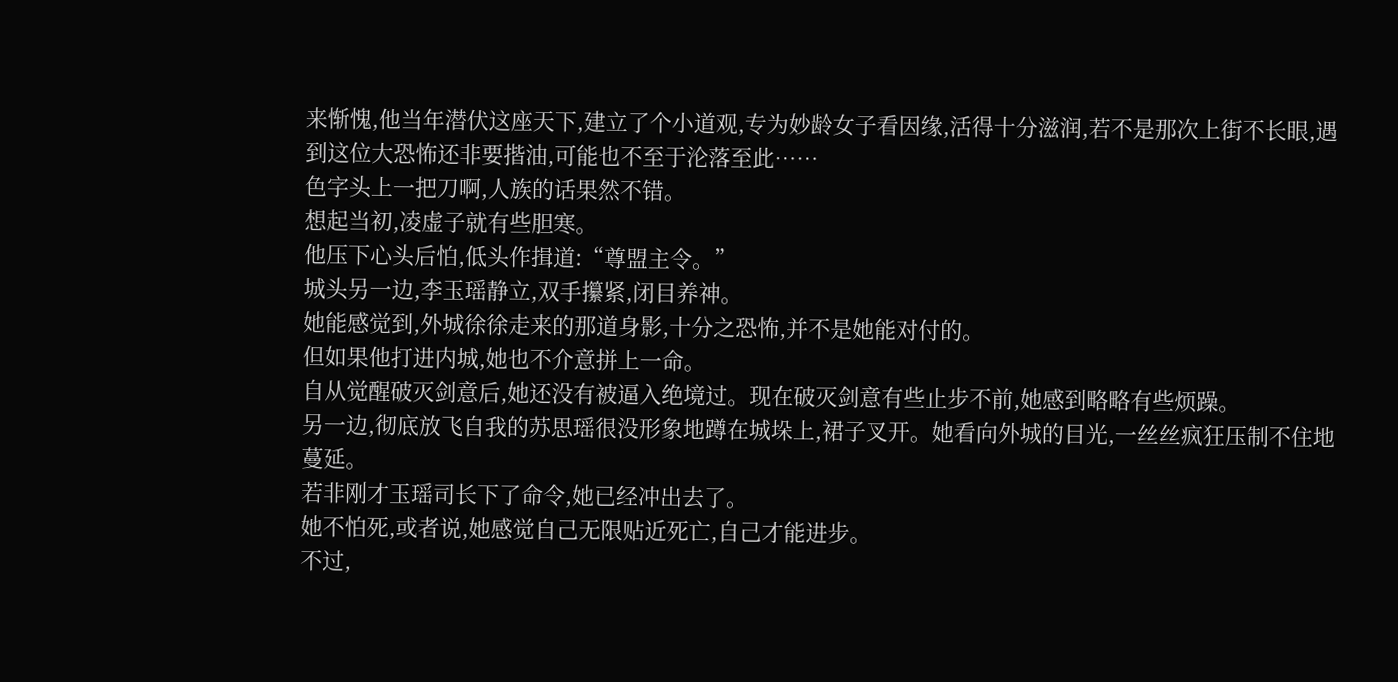来惭愧,他当年潜伏这座天下,建立了个小道观,专为妙龄女子看因缘,活得十分滋润,若不是那次上街不长眼,遇到这位大恐怖还非要揩油,可能也不至于沦落至此……
色字头上一把刀啊,人族的话果然不错。
想起当初,凌虚子就有些胆寒。
他压下心头后怕,低头作揖道:“尊盟主令。”
城头另一边,李玉瑶静立,双手攥紧,闭目养神。
她能感觉到,外城徐徐走来的那道身影,十分之恐怖,并不是她能对付的。
但如果他打进内城,她也不介意拼上一命。
自从觉醒破灭剑意后,她还没有被逼入绝境过。现在破灭剑意有些止步不前,她感到略略有些烦躁。
另一边,彻底放飞自我的苏思瑶很没形象地蹲在城垛上,裙子叉开。她看向外城的目光,一丝丝疯狂压制不住地蔓延。
若非刚才玉瑶司长下了命令,她已经冲出去了。
她不怕死,或者说,她感觉自己无限贴近死亡,自己才能进步。
不过,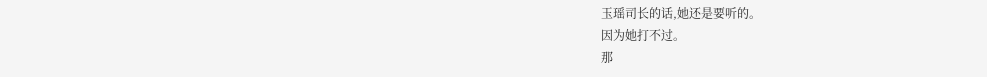玉瑶司长的话,她还是要听的。
因为她打不过。
那